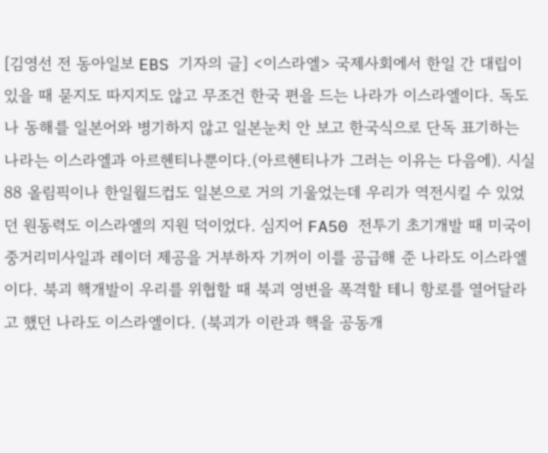[김영선 전 동아일보 EBS 기자의 글] <이스라엘> 국제사회에서 한일 간 대립이 있을 때 묻지도 따지지도 않고 무조건 한국 편을 드는 나라가 이스라엘이다. 독도나 동해를 일본어와 병기하지 않고 일본눈치 안 보고 한국식으로 단독 표기하는 나라는 이스라엘과 아르헨티나뿐이다.(아르헨티나가 그러는 이유는 다음에). 시실 88 올림픽이나 한일월드컵도 일본으로 거의 기울었는데 우리가 역전시킬 수 있었던 원동력도 이스라엘의 지원 덕이었다. 심지어 FA50 전투기 초기개발 때 미국이 중거리미사일과 레이더 제공을 거부하자 기꺼이 이를 공급해 준 나라도 이스라엘이다. 북괴 핵개발이 우리를 위협할 때 북괴 영변을 폭격할 테니 항로를 열어달라고 했던 나라도 이스라엘이다. (북괴가 이란과 핵을 공동개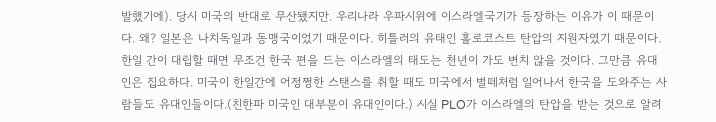발했기에). 당시 미국의 반대로 무산됐지만. 우리나라 우파시위에 이스라엘국기가 등장하는 이유가 이 때문이다. 왜? 일본은 나치독일과 동맹국이었기 때문이다. 히틀러의 유태인 홀로코스트 탄압의 지원자였기 때문이다. 한일 간이 대립할 때면 무조건 한국 편을 드는 이스라엘의 태도는 천년이 가도 변치 않을 것이다. 그만큼 유대인은 집요하다. 미국이 한일간에 어정쩡한 스탠스를 취할 때도 미국에서 벌떼처럼 일어나서 한국을 도와주는 사람들도 유대인들이다.(친한파 미국인 대부분이 유대인이다.) 시실 PLO가 이스라엘의 탄압을 받는 것으로 알려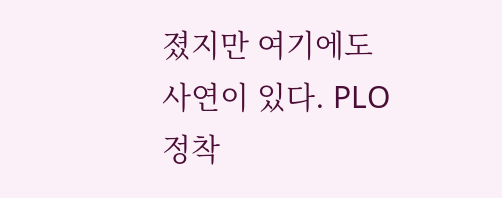졌지만 여기에도 사연이 있다. PLO정착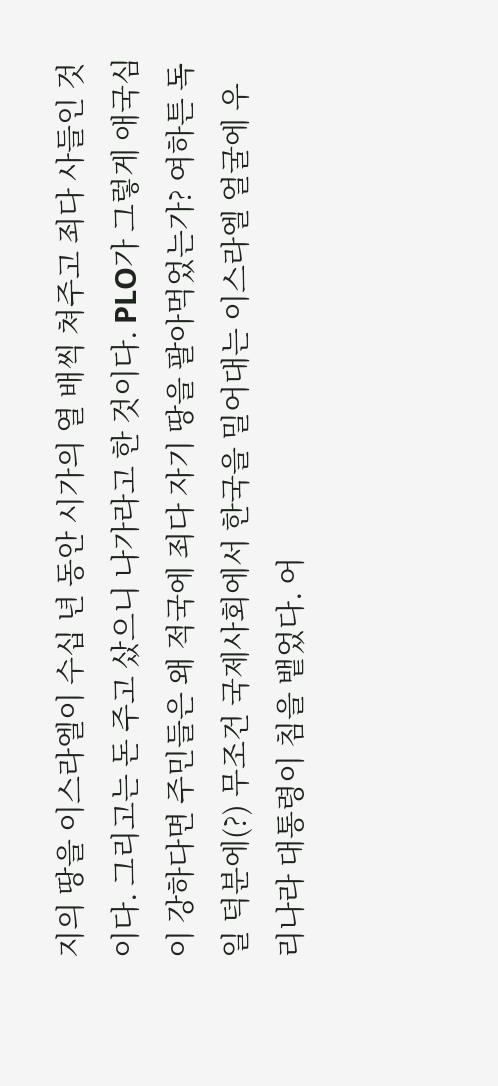지의 땅을 이스라엘이 수십 년 동안 시가의 열 배씩 쳐주고 죄다 사들인 것이다. 그리고는 돈 주고 샀으니 나가라고 한 것이다. PLO가 그렇게 애국심이 강하다면 주민들은 왜 적국에 죄다 자기 땅을 팔아먹었는가? 여하튼 독일 덕분에(?) 무조건 국제사회에서 한국을 밀어대는 이스라엘 얼굴에 우리나라 대통령이 침을 뱉었다. 어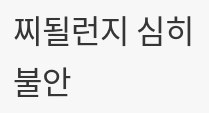찌될런지 심히 불안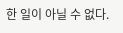한 일이 아닐 수 없다.